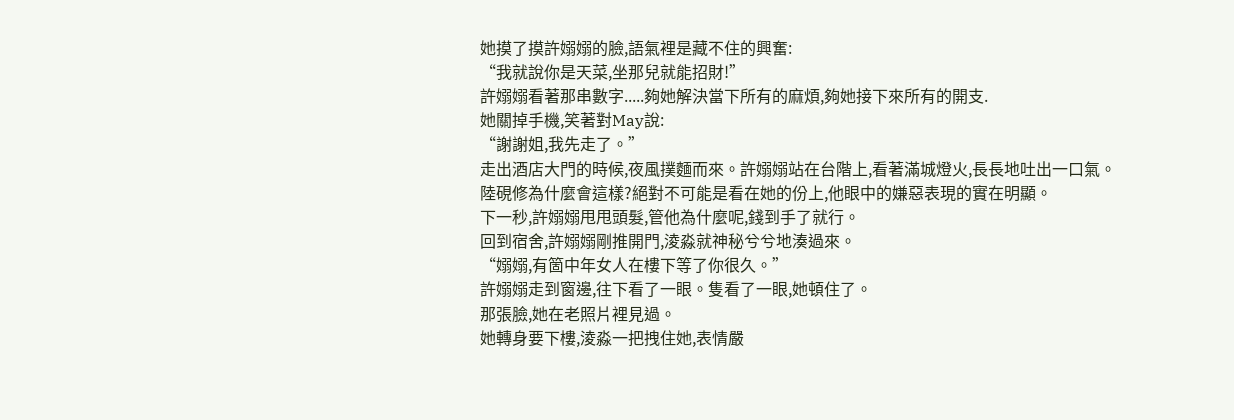她摸了摸許嫋嫋的臉,語氣裡是藏不住的興奮:
“我就說你是天菜,坐那兒就能招財!”
許嫋嫋看著那串數字.....夠她解決當下所有的麻煩,夠她接下來所有的開支.
她關掉手機,笑著對May說:
“謝謝姐,我先走了。”
走出酒店大門的時候,夜風撲麵而來。許嫋嫋站在台階上,看著滿城燈火,長長地吐出一口氣。
陸硯修為什麼會這樣?絕對不可能是看在她的份上,他眼中的嫌惡表現的實在明顯。
下一秒,許嫋嫋甩甩頭髮,管他為什麼呢,錢到手了就行。
回到宿舍,許嫋嫋剛推開門,淩淼就神秘兮兮地湊過來。
“嫋嫋,有箇中年女人在樓下等了你很久。”
許嫋嫋走到窗邊,往下看了一眼。隻看了一眼,她頓住了。
那張臉,她在老照片裡見過。
她轉身要下樓,淩淼一把拽住她,表情嚴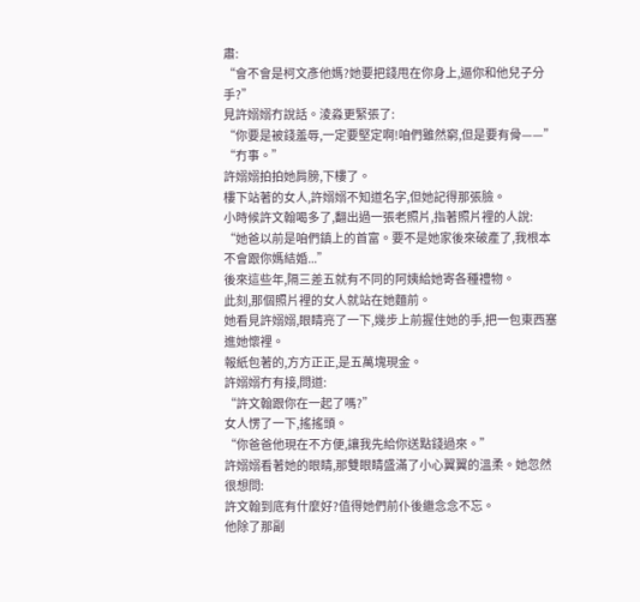肅:
“會不會是柯文彥他媽?她要把錢甩在你身上,逼你和他兒子分手?”
見許嫋嫋冇說話。淩淼更緊張了:
“你要是被錢羞辱,一定要堅定啊!咱們雖然窮,但是要有骨——”
“冇事。”
許嫋嫋拍拍她肩膀,下樓了。
樓下站著的女人,許嫋嫋不知道名字,但她記得那張臉。
小時候許文翰喝多了,翻出過一張老照片,指著照片裡的人說:
“她爸以前是咱們鎮上的首富。要不是她家後來破產了,我根本不會跟你媽結婚...”
後來這些年,隔三差五就有不同的阿姨給她寄各種禮物。
此刻,那個照片裡的女人就站在她麵前。
她看見許嫋嫋,眼睛亮了一下,幾步上前握住她的手,把一包東西塞進她懷裡。
報紙包著的,方方正正,是五萬塊現金。
許嫋嫋冇有接,問道:
“許文翰跟你在一起了嗎?”
女人愣了一下,搖搖頭。
“你爸爸他現在不方便,讓我先給你送點錢過來。”
許嫋嫋看著她的眼睛,那雙眼睛盛滿了小心翼翼的溫柔。她忽然很想問:
許文翰到底有什麼好?值得她們前仆後繼念念不忘。
他除了那副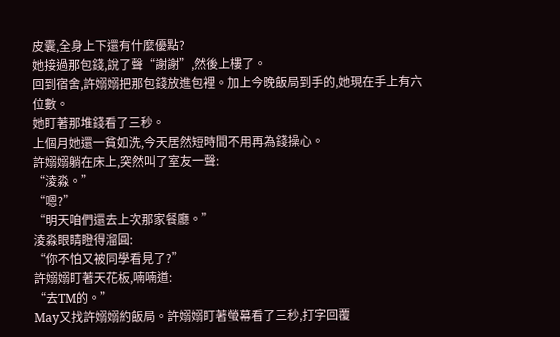皮囊,全身上下還有什麼優點?
她接過那包錢,說了聲“謝謝”,然後上樓了。
回到宿舍,許嫋嫋把那包錢放進包裡。加上今晚飯局到手的,她現在手上有六位數。
她盯著那堆錢看了三秒。
上個月她還一貧如洗,今天居然短時間不用再為錢操心。
許嫋嫋躺在床上,突然叫了室友一聲:
“淩淼。”
“嗯?”
“明天咱們還去上次那家餐廳。”
淩淼眼睛瞪得溜圓:
“你不怕又被同學看見了?”
許嫋嫋盯著天花板,喃喃道:
“去TM的。”
May又找許嫋嫋約飯局。許嫋嫋盯著螢幕看了三秒,打字回覆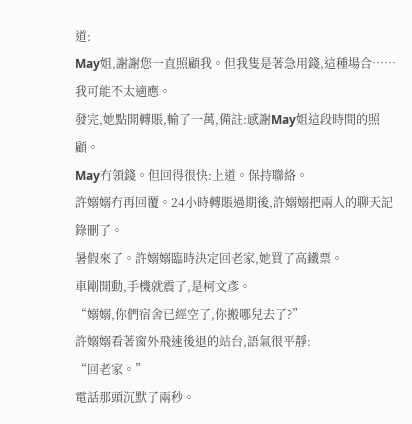道:
May姐,謝謝您一直照顧我。但我隻是著急用錢,這種場合……我可能不太適應。
發完,她點開轉賬,輸了一萬,備註:感謝May姐這段時間的照顧。
May冇領錢。但回得很快:上道。保持聯絡。
許嫋嫋冇再回覆。24小時轉賬過期後,許嫋嫋把兩人的聊天記錄刪了。
暑假來了。許嫋嫋臨時決定回老家,她買了高鐵票。
車剛開動,手機就震了,是柯文彥。
“嫋嫋,你們宿舍已經空了,你搬哪兒去了?”
許嫋嫋看著窗外飛速後退的站台,語氣很平靜:
“回老家。”
電話那頭沉默了兩秒。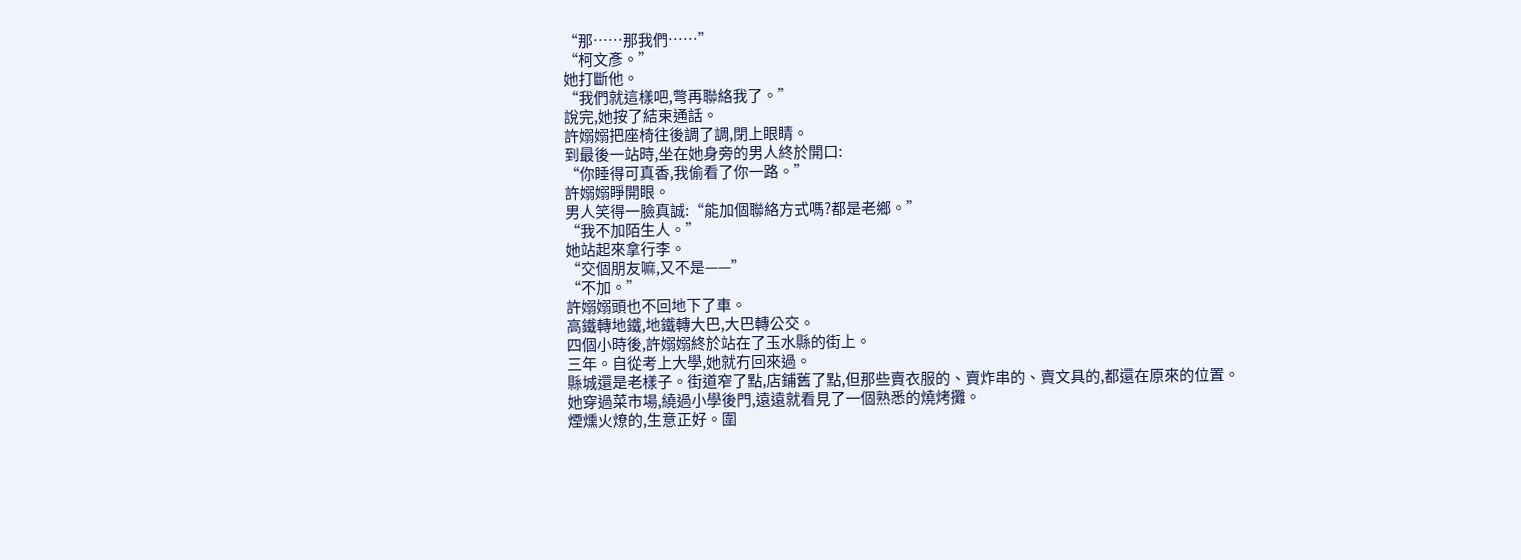“那……那我們……”
“柯文彥。”
她打斷他。
“我們就這樣吧,彆再聯絡我了。”
說完,她按了結束通話。
許嫋嫋把座椅往後調了調,閉上眼睛。
到最後一站時,坐在她身旁的男人終於開口:
“你睡得可真香,我偷看了你一路。”
許嫋嫋睜開眼。
男人笑得一臉真誠:“能加個聯絡方式嗎?都是老鄉。”
“我不加陌生人。”
她站起來拿行李。
“交個朋友嘛,又不是——”
“不加。”
許嫋嫋頭也不回地下了車。
高鐵轉地鐵,地鐵轉大巴,大巴轉公交。
四個小時後,許嫋嫋終於站在了玉水縣的街上。
三年。自從考上大學,她就冇回來過。
縣城還是老樣子。街道窄了點,店鋪舊了點,但那些賣衣服的、賣炸串的、賣文具的,都還在原來的位置。
她穿過菜市場,繞過小學後門,遠遠就看見了一個熟悉的燒烤攤。
煙燻火燎的,生意正好。圍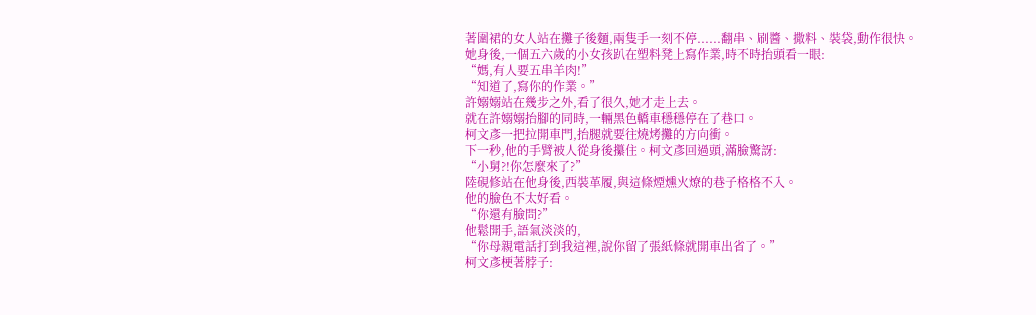著圍裙的女人站在攤子後麵,兩隻手一刻不停......翻串、刷醬、撒料、裝袋,動作很快。
她身後,一個五六歲的小女孩趴在塑料凳上寫作業,時不時抬頭看一眼:
“媽,有人要五串羊肉!”
“知道了,寫你的作業。”
許嫋嫋站在幾步之外,看了很久,她才走上去。
就在許嫋嫋抬腳的同時,一輛黑色轎車穩穩停在了巷口。
柯文彥一把拉開車門,抬腿就要往燒烤攤的方向衝。
下一秒,他的手臂被人從身後攥住。柯文彥回過頭,滿臉驚訝:
“小舅?!你怎麼來了?”
陸硯修站在他身後,西裝革履,與這條煙燻火燎的巷子格格不入。
他的臉色不太好看。
“你還有臉問?”
他鬆開手,語氣淡淡的,
“你母親電話打到我這裡,說你留了張紙條就開車出省了。”
柯文彥梗著脖子: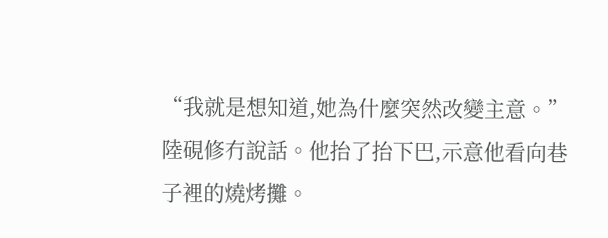“我就是想知道,她為什麼突然改變主意。”
陸硯修冇說話。他抬了抬下巴,示意他看向巷子裡的燒烤攤。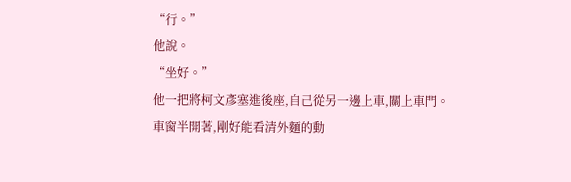“行。”
他說。
“坐好。”
他一把將柯文彥塞進後座,自己從另一邊上車,關上車門。
車窗半開著,剛好能看清外麵的動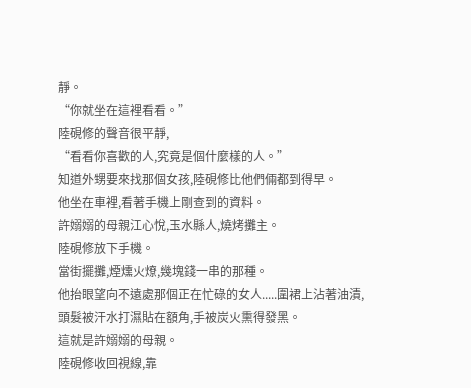靜。
“你就坐在這裡看看。”
陸硯修的聲音很平靜,
“看看你喜歡的人,究竟是個什麼樣的人。”
知道外甥要來找那個女孩,陸硯修比他們倆都到得早。
他坐在車裡,看著手機上剛查到的資料。
許嫋嫋的母親江心悅,玉水縣人,燒烤攤主。
陸硯修放下手機。
當街擺攤,煙燻火燎,幾塊錢一串的那種。
他抬眼望向不遠處那個正在忙碌的女人.....圍裙上沾著油漬,頭髮被汗水打濕貼在額角,手被炭火熏得發黑。
這就是許嫋嫋的母親。
陸硯修收回視線,靠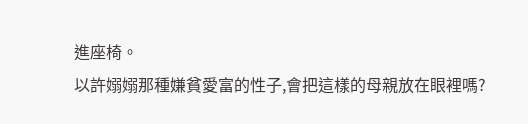進座椅。
以許嫋嫋那種嫌貧愛富的性子,會把這樣的母親放在眼裡嗎?